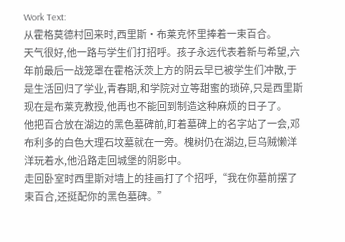Work Text:
从霍格莫德村回来时,西里斯·布莱克怀里捧着一束百合。
天气很好,他一路与学生们打招呼。孩子永远代表着新与希望,六年前最后一战笼罩在霍格沃茨上方的阴云早已被学生们冲散,于是生活回归了学业,青春期,和学院对立等甜蜜的琐碎,只是西里斯现在是布莱克教授,他再也不能回到制造这种麻烦的日子了。
他把百合放在湖边的黑色墓碑前,盯着墓碑上的名字站了一会,邓布利多的白色大理石坟墓就在一旁。槐树仍在湖边,巨乌贼懒洋洋玩着水,他沿路走回城堡的阴影中。
走回卧室时西里斯对墙上的挂画打了个招呼,“我在你墓前摆了束百合,还挺配你的黑色墓碑。”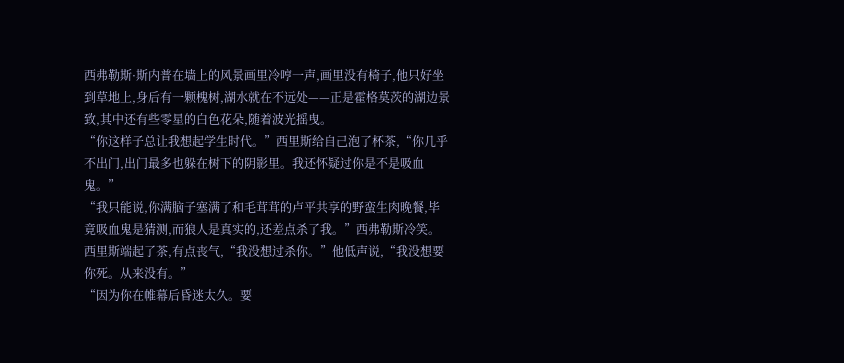西弗勒斯·斯内普在墙上的风景画里冷哼一声,画里没有椅子,他只好坐到草地上,身后有一颗槐树,湖水就在不远处——正是霍格莫茨的湖边景致,其中还有些零星的白色花朵,随着波光摇曳。
“你这样子总让我想起学生时代。”西里斯给自己泡了杯茶,“你几乎不出门,出门最多也躲在树下的阴影里。我还怀疑过你是不是吸血鬼。”
“我只能说,你满脑子塞满了和毛茸茸的卢平共享的野蛮生肉晚餐,毕竟吸血鬼是猜测,而狼人是真实的,还差点杀了我。”西弗勒斯冷笑。
西里斯端起了茶,有点丧气,“我没想过杀你。”他低声说,“我没想要你死。从来没有。”
“因为你在帷幕后昏迷太久。要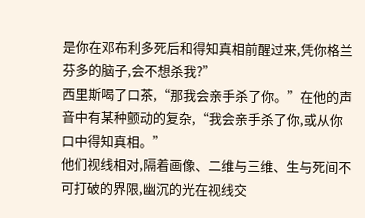是你在邓布利多死后和得知真相前醒过来,凭你格兰芬多的脑子,会不想杀我?”
西里斯喝了口茶,“那我会亲手杀了你。”在他的声音中有某种颤动的复杂,“我会亲手杀了你,或从你口中得知真相。”
他们视线相对,隔着画像、二维与三维、生与死间不可打破的界限,幽沉的光在视线交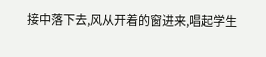接中落下去,风从开着的窗进来,唱起学生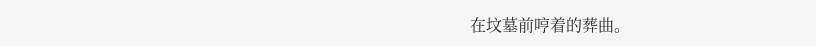在坟墓前哼着的葬曲。